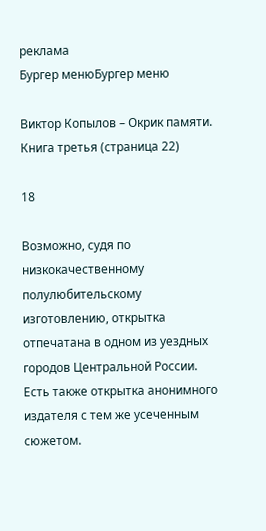реклама
Бургер менюБургер меню

Виктор Копылов – Окрик памяти. Книга третья (страница 22)

18

Возможно, судя по низкокачественному полулюбительскому изготовлению, открытка отпечатана в одном из уездных городов Центральной России. Есть также открытка анонимного издателя с тем же усеченным сюжетом.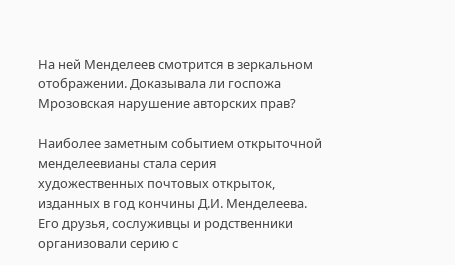На ней Менделеев смотрится в зеркальном отображении. Доказывала ли госпожа Мрозовская нарушение авторских прав?

Наиболее заметным событием открыточной менделеевианы стала серия художественных почтовых открыток, изданных в год кончины Д.И. Менделеева. Его друзья, сослуживцы и родственники организовали серию с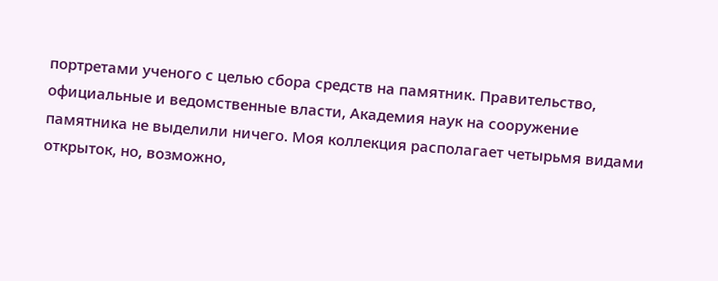портретами ученого с целью сбора средств на памятник. Правительство, официальные и ведомственные власти, Академия наук на сооружение памятника не выделили ничего. Моя коллекция располагает четырьмя видами открыток, но, возможно,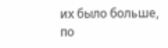их было больше, по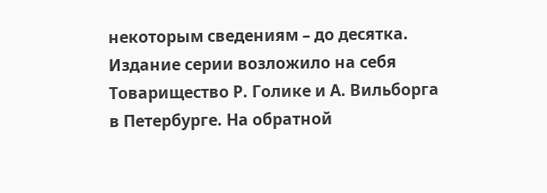некоторым сведениям – до десятка. Издание серии возложило на себя Товарищество Р. Голике и А. Вильборга в Петербурге. На обратной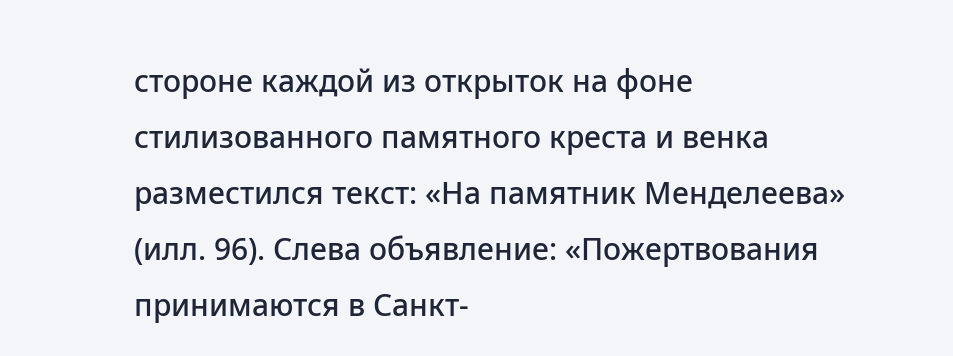стороне каждой из открыток на фоне стилизованного памятного креста и венка разместился текст: «На памятник Менделеева» (илл. 96). Слева объявление: «Пожертвования принимаются в Санкт-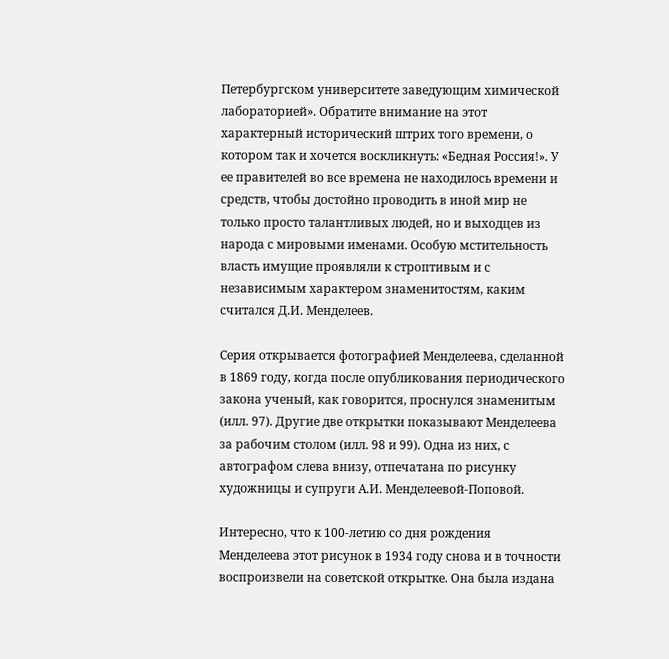Петербургском университете заведующим химической лабораторией». Обратите внимание на этот характерный исторический штрих того времени, о котором так и хочется воскликнуть: «Бедная Россия!». У ее правителей во все времена не находилось времени и средств, чтобы достойно проводить в иной мир не только просто талантливых людей, но и выходцев из народа с мировыми именами. Особую мстительность власть имущие проявляли к строптивым и с независимым характером знаменитостям, каким считался Д.И. Менделеев.

Серия открывается фотографией Менделеева, сделанной в 1869 году, когда после опубликования периодического закона ученый, как говорится, проснулся знаменитым (илл. 97). Другие две открытки показывают Менделеева за рабочим столом (илл. 98 и 99). Одна из них, с автографом слева внизу, отпечатана по рисунку художницы и супруги А.И. Менделеевой-Поповой.

Интересно, что к 100-летию со дня рождения Менделеева этот рисунок в 1934 году снова и в точности воспроизвели на советской открытке. Она была издана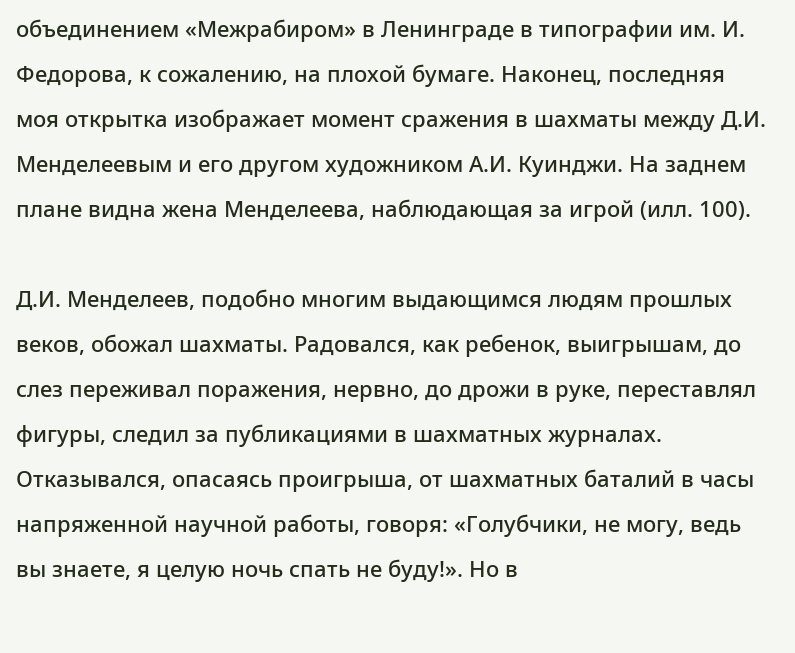объединением «Межрабиром» в Ленинграде в типографии им. И. Федорова, к сожалению, на плохой бумаге. Наконец, последняя моя открытка изображает момент сражения в шахматы между Д.И. Менделеевым и его другом художником А.И. Куинджи. На заднем плане видна жена Менделеева, наблюдающая за игрой (илл. 100).

Д.И. Менделеев, подобно многим выдающимся людям прошлых веков, обожал шахматы. Радовался, как ребенок, выигрышам, до слез переживал поражения, нервно, до дрожи в руке, переставлял фигуры, следил за публикациями в шахматных журналах. Отказывался, опасаясь проигрыша, от шахматных баталий в часы напряженной научной работы, говоря: «Голубчики, не могу, ведь вы знаете, я целую ночь спать не буду!». Но в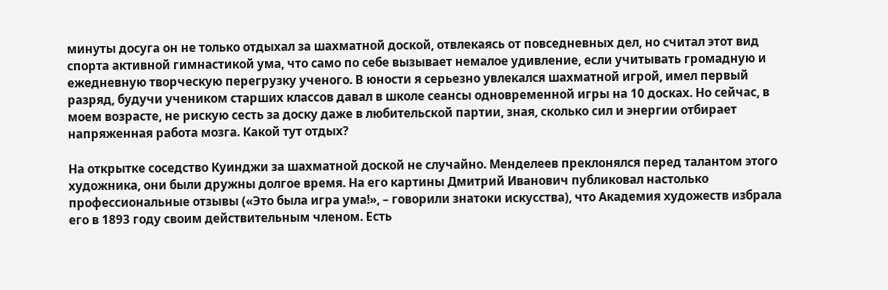минуты досуга он не только отдыхал за шахматной доской, отвлекаясь от повседневных дел, но считал этот вид спорта активной гимнастикой ума, что само по себе вызывает немалое удивление, если учитывать громадную и ежедневную творческую перегрузку ученого. В юности я серьезно увлекался шахматной игрой, имел первый разряд, будучи учеником старших классов давал в школе сеансы одновременной игры на 10 досках. Но сейчас, в моем возрасте, не рискую сесть за доску даже в любительской партии, зная, сколько сил и энергии отбирает напряженная работа мозга. Какой тут отдых?

На открытке соседство Куинджи за шахматной доской не случайно. Менделеев преклонялся перед талантом этого художника, они были дружны долгое время. На его картины Дмитрий Иванович публиковал настолько профессиональные отзывы («Это была игра ума!», – говорили знатоки искусства), что Академия художеств избрала его в 1893 году своим действительным членом. Есть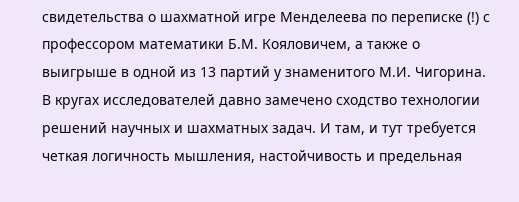свидетельства о шахматной игре Менделеева по переписке (!) с профессором математики Б.М. Кояловичем, а также о выигрыше в одной из 13 партий у знаменитого М.И. Чигорина. В кругах исследователей давно замечено сходство технологии решений научных и шахматных задач. И там, и тут требуется четкая логичность мышления, настойчивость и предельная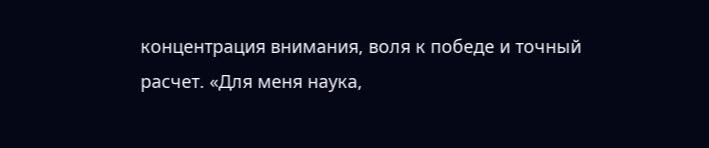концентрация внимания, воля к победе и точный расчет. «Для меня наука,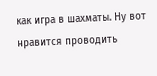как игра в шахматы. Ну вот нравится проводить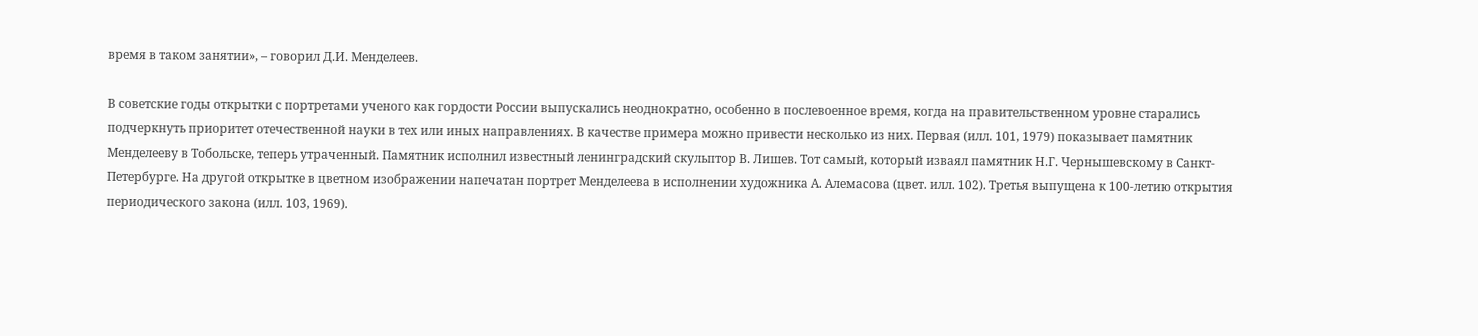время в таком занятии», – говорил Д.И. Менделеев.

В советские годы открытки с портретами ученого как гордости России выпускались неоднократно, особенно в послевоенное время, когда на правительственном уровне старались подчеркнуть приоритет отечественной науки в тех или иных направлениях. В качестве примера можно привести несколько из них. Первая (илл. 101, 1979) показывает памятник Менделееву в Тобольске, теперь утраченный. Памятник исполнил известный ленинградский скульптор В. Лишев. Тот самый, который изваял памятник Н.Г. Чернышевскому в Санкт-Петербурге. На другой открытке в цветном изображении напечатан портрет Менделеева в исполнении художника А. Алемасова (цвет. илл. 102). Третья выпущена к 100-летию открытия периодического закона (илл. 103, 1969).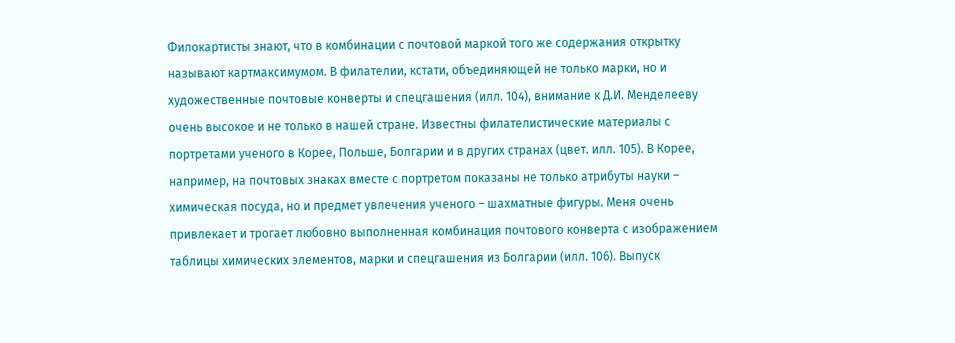Филокартисты знают, что в комбинации с почтовой маркой того же содержания открытку называют картмаксимумом. В филателии, кстати, объединяющей не только марки, но и художественные почтовые конверты и спецгашения (илл. 104), внимание к Д.И. Менделееву очень высокое и не только в нашей стране. Известны филателистические материалы с портретами ученого в Корее, Польше, Болгарии и в других странах (цвет. илл. 105). В Корее, например, на почтовых знаках вместе с портретом показаны не только атрибуты науки – химическая посуда, но и предмет увлечения ученого – шахматные фигуры. Меня очень привлекает и трогает любовно выполненная комбинация почтового конверта с изображением таблицы химических элементов, марки и спецгашения из Болгарии (илл. 106). Выпуск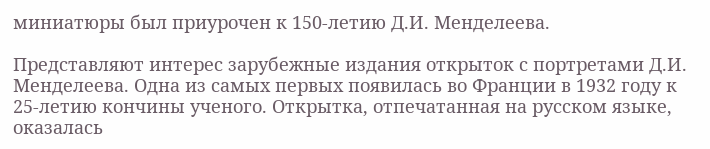миниатюры был приурочен к 150-летию Д.И. Менделеева.

Представляют интерес зарубежные издания открыток с портретами Д.И. Менделеева. Одна из самых первых появилась во Франции в 1932 году к 25-летию кончины ученого. Открытка, отпечатанная на русском языке, оказалась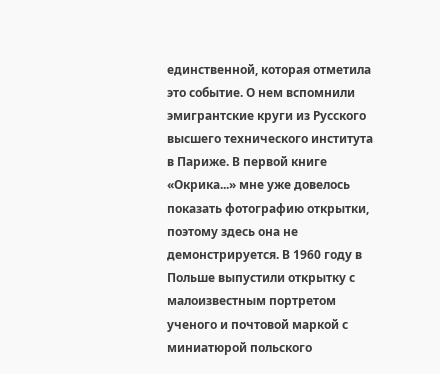единственной, которая отметила это событие. О нем вспомнили эмигрантские круги из Русского высшего технического института в Париже. В первой книге «Окрика...» мне уже довелось показать фотографию открытки, поэтому здесь она не демонстрируется. В 1960 году в Польше выпустили открытку с малоизвестным портретом ученого и почтовой маркой с миниатюрой польского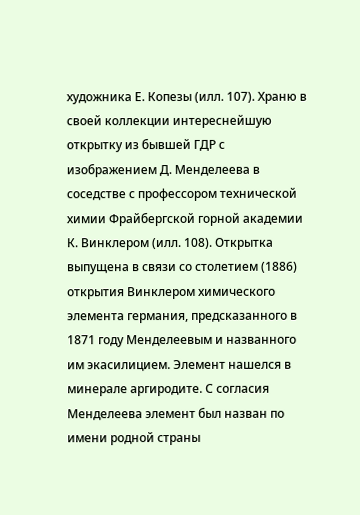художника Е. Копезы (илл. 107). Храню в своей коллекции интереснейшую открытку из бывшей ГДР с изображением Д. Менделеева в соседстве с профессором технической химии Фрайбергской горной академии К. Винклером (илл. 108). Открытка выпущена в связи со столетием (1886) открытия Винклером химического элемента германия, предсказанного в 1871 году Менделеевым и названного им экасилицием. Элемент нашелся в минерале аргиродите. С согласия Менделеева элемент был назван по имени родной страны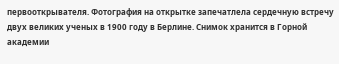первооткрывателя. Фотография на открытке запечатлела сердечную встречу двух великих ученых в 1900 году в Берлине. Снимок хранится в Горной академии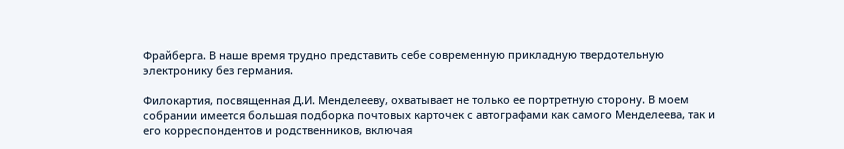Фрайберга. В наше время трудно представить себе современную прикладную твердотельную электронику без германия.

Филокартия, посвященная Д.И. Менделееву, охватывает не только ее портретную сторону. В моем собрании имеется большая подборка почтовых карточек с автографами как самого Менделеева, так и его корреспондентов и родственников, включая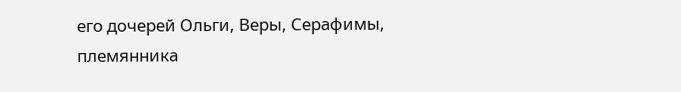его дочерей Ольги, Веры, Серафимы, племянника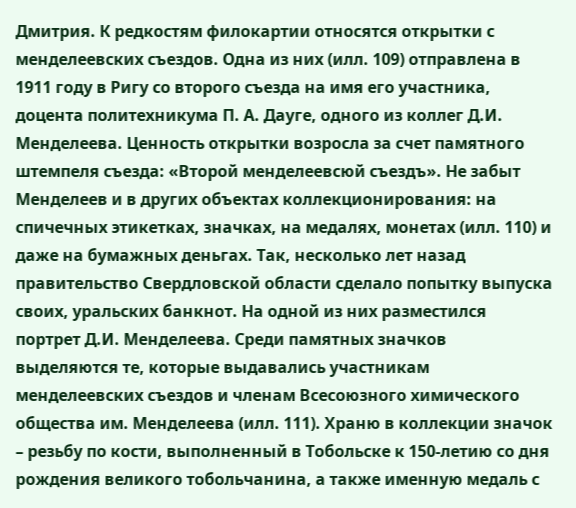Дмитрия. К редкостям филокартии относятся открытки с менделеевских съездов. Одна из них (илл. 109) отправлена в 1911 году в Ригу со второго съезда на имя его участника, доцента политехникума П. А. Дауге, одного из коллег Д.И. Менделеева. Ценность открытки возросла за счет памятного штемпеля съезда: «Второй менделеевсюй съездъ». Не забыт Менделеев и в других объектах коллекционирования: на спичечных этикетках, значках, на медалях, монетах (илл. 110) и даже на бумажных деньгах. Так, несколько лет назад правительство Свердловской области сделало попытку выпуска своих, уральских банкнот. На одной из них разместился портрет Д.И. Менделеева. Среди памятных значков выделяются те, которые выдавались участникам менделеевских съездов и членам Всесоюзного химического общества им. Менделеева (илл. 111). Храню в коллекции значок – резьбу по кости, выполненный в Тобольске к 150-летию со дня рождения великого тобольчанина, а также именную медаль с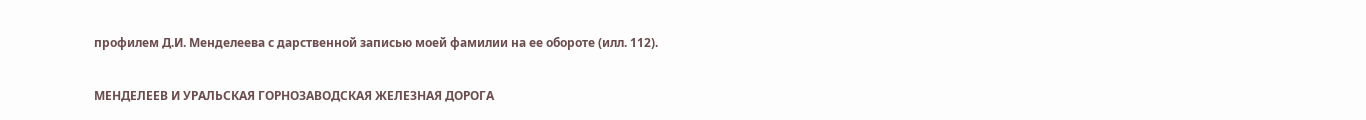профилем Д.И. Менделеева с дарственной записью моей фамилии на ее обороте (илл. 112).

МЕНДЕЛЕЕВ И УРАЛЬСКАЯ ГОРНОЗАВОДСКАЯ ЖЕЛЕЗНАЯ ДОРОГА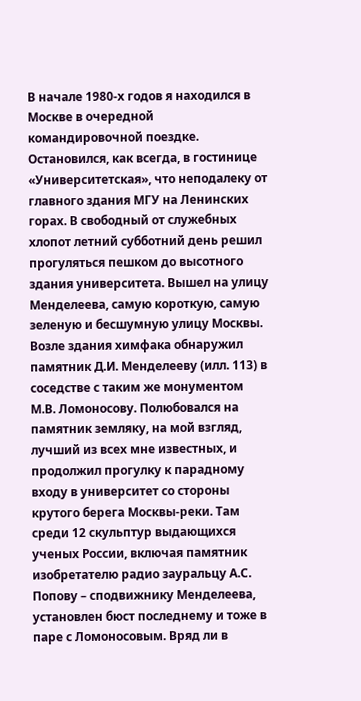В начале 1980-х годов я находился в Москве в очередной командировочной поездке. Остановился, как всегда, в гостинице «Университетская», что неподалеку от главного здания МГУ на Ленинских горах. В свободный от служебных хлопот летний субботний день решил прогуляться пешком до высотного здания университета. Вышел на улицу Менделеева, самую короткую, самую зеленую и бесшумную улицу Москвы. Возле здания химфака обнаружил памятник Д.И. Менделееву (илл. 113) в соседстве с таким же монументом М.В. Ломоносову. Полюбовался на памятник земляку, на мой взгляд, лучший из всех мне известных, и продолжил прогулку к парадному входу в университет со стороны крутого берега Москвы-реки. Там среди 12 скульптур выдающихся ученых России, включая памятник изобретателю радио зауральцу А.С. Попову – сподвижнику Менделеева, установлен бюст последнему и тоже в паре с Ломоносовым. Вряд ли в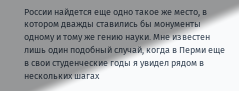России найдется еще одно такое же место, в котором дважды ставились бы монументы одному и тому же гению науки. Мне известен лишь один подобный случай, когда в Перми еще в свои студенческие годы я увидел рядом в нескольких шагах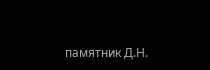памятник Д.Н.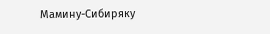Мамину-Сибиряку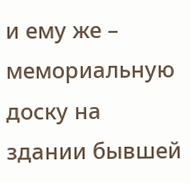и ему же – мемориальную доску на здании бывшей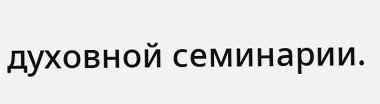духовной семинарии.